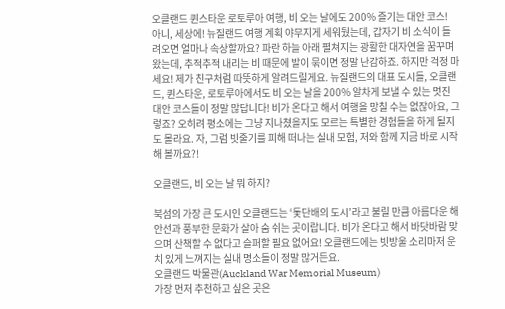오클랜드 퀸스타운 로토루아 여행, 비 오는 날에도 200% 즐기는 대안 코스!
아니, 세상에! 뉴질랜드 여행 계획 야무지게 세워뒀는데, 갑자기 비 소식이 들려오면 얼마나 속상할까요? 파란 하늘 아래 펼쳐지는 광활한 대자연을 꿈꾸며 왔는데, 추적추적 내리는 비 때문에 발이 묶이면 정말 난감하죠. 하지만 걱정 마세요! 제가 친구처럼 따뜻하게 알려드릴게요. 뉴질랜드의 대표 도시들, 오클랜드, 퀸스타운, 로토루아에서도 비 오는 날을 200% 알차게 보낼 수 있는 멋진 대안 코스들이 정말 많답니다! 비가 온다고 해서 여행을 망칠 수는 없잖아요, 그렇죠? 오히려 평소에는 그냥 지나쳤을지도 모르는 특별한 경험들을 하게 될지도 몰라요. 자, 그럼 빗줄기를 피해 떠나는 실내 모험, 저와 함께 지금 바로 시작해 볼까요?!

오클랜드, 비 오는 날 뭐 하지?

북섬의 가장 큰 도시인 오클랜드는 ‘돛단배의 도시’라고 불릴 만큼 아름다운 해안선과 풍부한 문화가 살아 숨 쉬는 곳이랍니다. 비가 온다고 해서 바닷바람 맞으며 산책할 수 없다고 슬퍼할 필요 없어요! 오클랜드에는 빗방울 소리마저 운치 있게 느껴지는 실내 명소들이 정말 많거든요.
오클랜드 박물관(Auckland War Memorial Museum)
가장 먼저 추천하고 싶은 곳은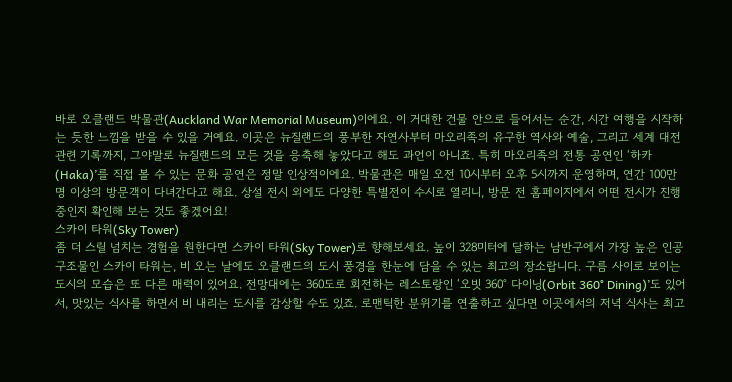바로 오클랜드 박물관(Auckland War Memorial Museum)이에요. 이 거대한 건물 안으로 들어서는 순간, 시간 여행을 시작하는 듯한 느낌을 받을 수 있을 거예요. 이곳은 뉴질랜드의 풍부한 자연사부터 마오리족의 유구한 역사와 예술, 그리고 세계 대전 관련 기록까지, 그야말로 뉴질랜드의 모든 것을 응축해 놓았다고 해도 과언이 아니죠. 특히 마오리족의 전통 공연인 ‘하카(Haka)’를 직접 볼 수 있는 문화 공연은 정말 인상적이에요. 박물관은 매일 오전 10시부터 오후 5시까지 운영하며, 연간 100만 명 이상의 방문객이 다녀간다고 해요. 상설 전시 외에도 다양한 특별전이 수시로 열리니, 방문 전 홈페이지에서 어떤 전시가 진행 중인지 확인해 보는 것도 좋겠어요!
스카이 타워(Sky Tower)
좀 더 스릴 넘치는 경험을 원한다면 스카이 타워(Sky Tower)로 향해보세요. 높이 328미터에 달하는 남반구에서 가장 높은 인공 구조물인 스카이 타워는, 비 오는 날에도 오클랜드의 도시 풍경을 한눈에 담을 수 있는 최고의 장소랍니다. 구름 사이로 보이는 도시의 모습은 또 다른 매력이 있어요. 전망대에는 360도로 회전하는 레스토랑인 ‘오빗 360° 다이닝(Orbit 360° Dining)’도 있어서, 맛있는 식사를 하면서 비 내리는 도시를 감상할 수도 있죠. 로맨틱한 분위기를 연출하고 싶다면 이곳에서의 저녁 식사는 최고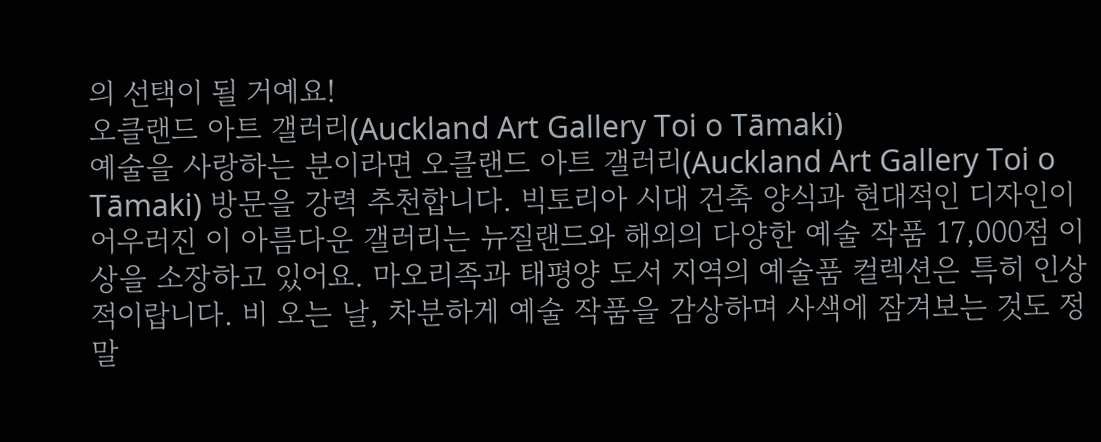의 선택이 될 거예요!
오클랜드 아트 갤러리(Auckland Art Gallery Toi o Tāmaki)
예술을 사랑하는 분이라면 오클랜드 아트 갤러리(Auckland Art Gallery Toi o Tāmaki) 방문을 강력 추천합니다. 빅토리아 시대 건축 양식과 현대적인 디자인이 어우러진 이 아름다운 갤러리는 뉴질랜드와 해외의 다양한 예술 작품 17,000점 이상을 소장하고 있어요. 마오리족과 태평양 도서 지역의 예술품 컬렉션은 특히 인상적이랍니다. 비 오는 날, 차분하게 예술 작품을 감상하며 사색에 잠겨보는 것도 정말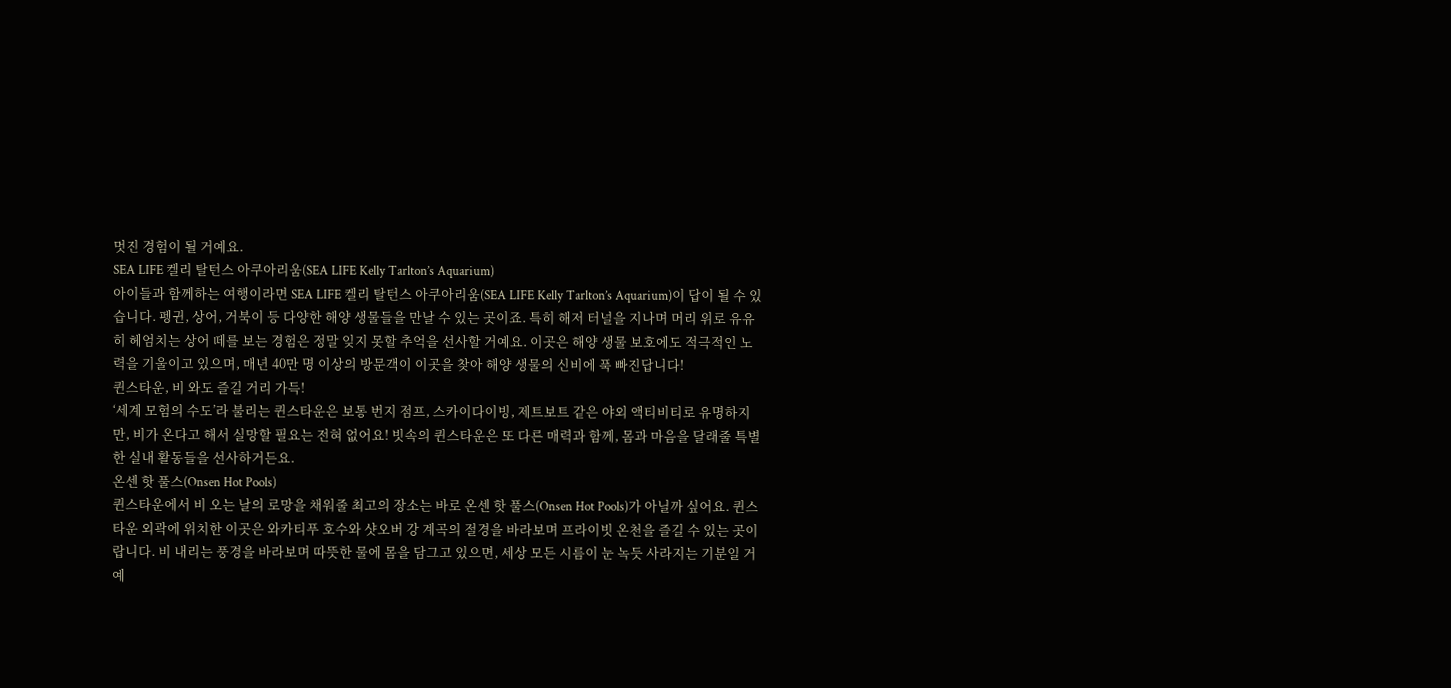멋진 경험이 될 거예요.
SEA LIFE 켈리 탈턴스 아쿠아리움(SEA LIFE Kelly Tarlton’s Aquarium)
아이들과 함께하는 여행이라면 SEA LIFE 켈리 탈턴스 아쿠아리움(SEA LIFE Kelly Tarlton’s Aquarium)이 답이 될 수 있습니다. 펭귄, 상어, 거북이 등 다양한 해양 생물들을 만날 수 있는 곳이죠. 특히 해저 터널을 지나며 머리 위로 유유히 헤엄치는 상어 떼를 보는 경험은 정말 잊지 못할 추억을 선사할 거예요. 이곳은 해양 생물 보호에도 적극적인 노력을 기울이고 있으며, 매년 40만 명 이상의 방문객이 이곳을 찾아 해양 생물의 신비에 푹 빠진답니다!
퀸스타운, 비 와도 즐길 거리 가득!
‘세계 모험의 수도’라 불리는 퀸스타운은 보통 번지 점프, 스카이다이빙, 제트보트 같은 야외 액티비티로 유명하지만, 비가 온다고 해서 실망할 필요는 전혀 없어요! 빗속의 퀸스타운은 또 다른 매력과 함께, 몸과 마음을 달래줄 특별한 실내 활동들을 선사하거든요.
온센 핫 풀스(Onsen Hot Pools)
퀸스타운에서 비 오는 날의 로망을 채워줄 최고의 장소는 바로 온센 핫 풀스(Onsen Hot Pools)가 아닐까 싶어요. 퀸스타운 외곽에 위치한 이곳은 와카티푸 호수와 샷오버 강 계곡의 절경을 바라보며 프라이빗 온천을 즐길 수 있는 곳이랍니다. 비 내리는 풍경을 바라보며 따뜻한 물에 몸을 담그고 있으면, 세상 모든 시름이 눈 녹듯 사라지는 기분일 거예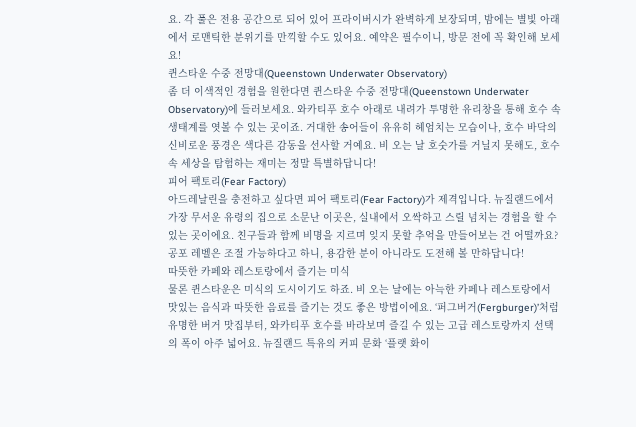요. 각 풀은 전용 공간으로 되어 있어 프라이버시가 완벽하게 보장되며, 밤에는 별빛 아래에서 로맨틱한 분위기를 만끽할 수도 있어요. 예약은 필수이니, 방문 전에 꼭 확인해 보세요!
퀸스타운 수중 전망대(Queenstown Underwater Observatory)
좀 더 이색적인 경험을 원한다면 퀸스타운 수중 전망대(Queenstown Underwater Observatory)에 들러보세요. 와카티푸 호수 아래로 내려가 투명한 유리창을 통해 호수 속 생태계를 엿볼 수 있는 곳이죠. 거대한 송어들이 유유히 헤엄치는 모습이나, 호수 바닥의 신비로운 풍경은 색다른 감동을 선사할 거예요. 비 오는 날 호숫가를 거닐지 못해도, 호수 속 세상을 탐험하는 재미는 정말 특별하답니다!
피어 팩토리(Fear Factory)
아드레날린을 충전하고 싶다면 피어 팩토리(Fear Factory)가 제격입니다. 뉴질랜드에서 가장 무서운 유령의 집으로 소문난 이곳은, 실내에서 오싹하고 스릴 넘치는 경험을 할 수 있는 곳이에요. 친구들과 함께 비명을 지르며 잊지 못할 추억을 만들어보는 건 어떨까요? 공포 레벨은 조절 가능하다고 하니, 용감한 분이 아니라도 도전해 볼 만하답니다!
따뜻한 카페와 레스토랑에서 즐기는 미식
물론 퀸스타운은 미식의 도시이기도 하죠. 비 오는 날에는 아늑한 카페나 레스토랑에서 맛있는 음식과 따뜻한 음료를 즐기는 것도 좋은 방법이에요. ‘퍼그버거(Fergburger)’처럼 유명한 버거 맛집부터, 와카티푸 호수를 바라보며 즐길 수 있는 고급 레스토랑까지 선택의 폭이 아주 넓어요. 뉴질랜드 특유의 커피 문화 ‘플랫 화이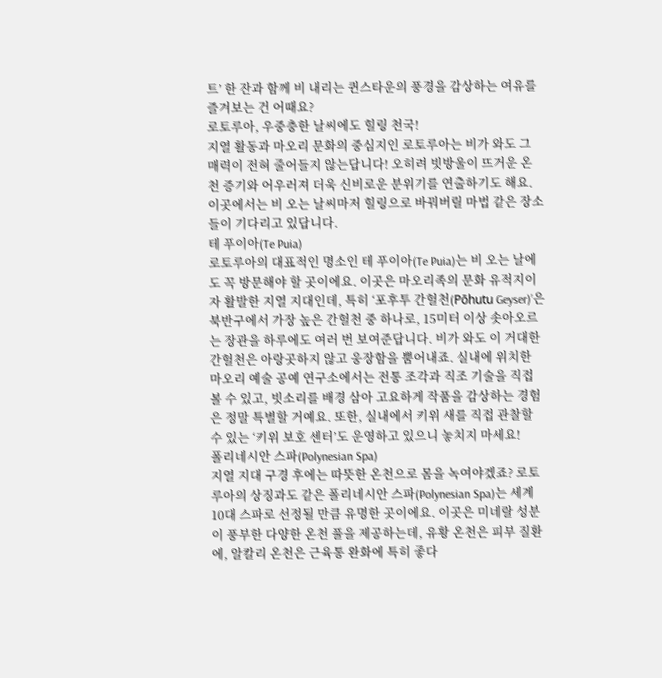트’ 한 잔과 함께 비 내리는 퀸스타운의 풍경을 감상하는 여유를 즐겨보는 건 어때요?
로토루아, 우중충한 날씨에도 힐링 천국!
지열 활동과 마오리 문화의 중심지인 로토루아는 비가 와도 그 매력이 전혀 줄어들지 않는답니다! 오히려 빗방울이 뜨거운 온천 증기와 어우러져 더욱 신비로운 분위기를 연출하기도 해요. 이곳에서는 비 오는 날씨마저 힐링으로 바꿔버릴 마법 같은 장소들이 기다리고 있답니다.
테 푸이아(Te Puia)
로토루아의 대표적인 명소인 테 푸이아(Te Puia)는 비 오는 날에도 꼭 방문해야 할 곳이에요. 이곳은 마오리족의 문화 유적지이자 활발한 지열 지대인데, 특히 ‘포후투 간헐천(Pōhutu Geyser)’은 북반구에서 가장 높은 간헐천 중 하나로, 15미터 이상 솟아오르는 장관을 하루에도 여러 번 보여준답니다. 비가 와도 이 거대한 간헐천은 아랑곳하지 않고 웅장함을 뿜어내죠. 실내에 위치한 마오리 예술 공예 연구소에서는 전통 조각과 직조 기술을 직접 볼 수 있고, 빗소리를 배경 삼아 고요하게 작품을 감상하는 경험은 정말 특별할 거예요. 또한, 실내에서 키위 새를 직접 관찰할 수 있는 ‘키위 보호 센터’도 운영하고 있으니 놓치지 마세요!
폴리네시안 스파(Polynesian Spa)
지열 지대 구경 후에는 따뜻한 온천으로 몸을 녹여야겠죠? 로토루아의 상징과도 같은 폴리네시안 스파(Polynesian Spa)는 세계 10대 스파로 선정될 만큼 유명한 곳이에요. 이곳은 미네랄 성분이 풍부한 다양한 온천 풀을 제공하는데, 유황 온천은 피부 질환에, 알칼리 온천은 근육통 완화에 특히 좋다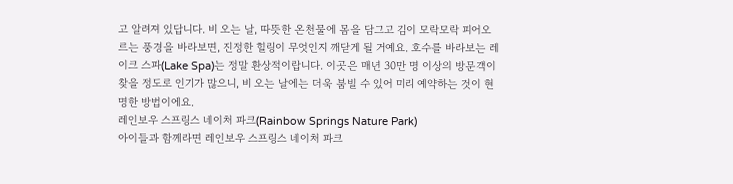고 알려져 있답니다. 비 오는 날, 따뜻한 온천물에 몸을 담그고 김이 모락모락 피어오르는 풍경을 바라보면, 진정한 힐링이 무엇인지 깨닫게 될 거예요. 호수를 바라보는 레이크 스파(Lake Spa)는 정말 환상적이랍니다. 이곳은 매년 30만 명 이상의 방문객이 찾을 정도로 인기가 많으니, 비 오는 날에는 더욱 붐빌 수 있어 미리 예약하는 것이 현명한 방법이에요.
레인보우 스프링스 네이처 파크(Rainbow Springs Nature Park)
아이들과 함께라면 레인보우 스프링스 네이처 파크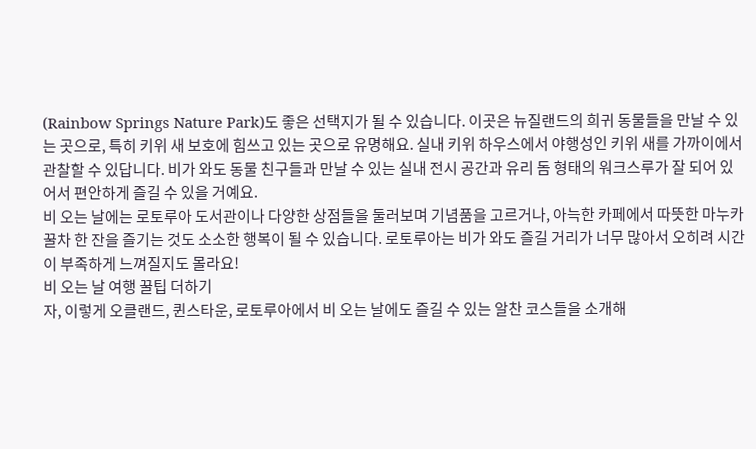(Rainbow Springs Nature Park)도 좋은 선택지가 될 수 있습니다. 이곳은 뉴질랜드의 희귀 동물들을 만날 수 있는 곳으로, 특히 키위 새 보호에 힘쓰고 있는 곳으로 유명해요. 실내 키위 하우스에서 야행성인 키위 새를 가까이에서 관찰할 수 있답니다. 비가 와도 동물 친구들과 만날 수 있는 실내 전시 공간과 유리 돔 형태의 워크스루가 잘 되어 있어서 편안하게 즐길 수 있을 거예요.
비 오는 날에는 로토루아 도서관이나 다양한 상점들을 둘러보며 기념품을 고르거나, 아늑한 카페에서 따뜻한 마누카 꿀차 한 잔을 즐기는 것도 소소한 행복이 될 수 있습니다. 로토루아는 비가 와도 즐길 거리가 너무 많아서 오히려 시간이 부족하게 느껴질지도 몰라요!
비 오는 날 여행 꿀팁 더하기
자, 이렇게 오클랜드, 퀸스타운, 로토루아에서 비 오는 날에도 즐길 수 있는 알찬 코스들을 소개해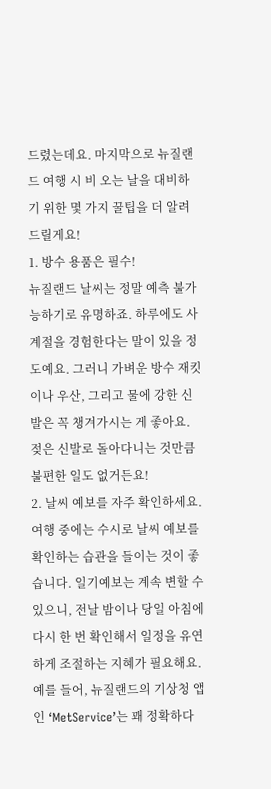드렸는데요. 마지막으로 뉴질랜드 여행 시 비 오는 날을 대비하기 위한 몇 가지 꿀팁을 더 알려드릴게요!
1. 방수 용품은 필수!
뉴질랜드 날씨는 정말 예측 불가능하기로 유명하죠. 하루에도 사계절을 경험한다는 말이 있을 정도예요. 그러니 가벼운 방수 재킷이나 우산, 그리고 물에 강한 신발은 꼭 챙겨가시는 게 좋아요. 젖은 신발로 돌아다니는 것만큼 불편한 일도 없거든요!
2. 날씨 예보를 자주 확인하세요.
여행 중에는 수시로 날씨 예보를 확인하는 습관을 들이는 것이 좋습니다. 일기예보는 계속 변할 수 있으니, 전날 밤이나 당일 아침에 다시 한 번 확인해서 일정을 유연하게 조절하는 지혜가 필요해요. 예를 들어, 뉴질랜드의 기상청 앱인 ‘MetService’는 꽤 정확하다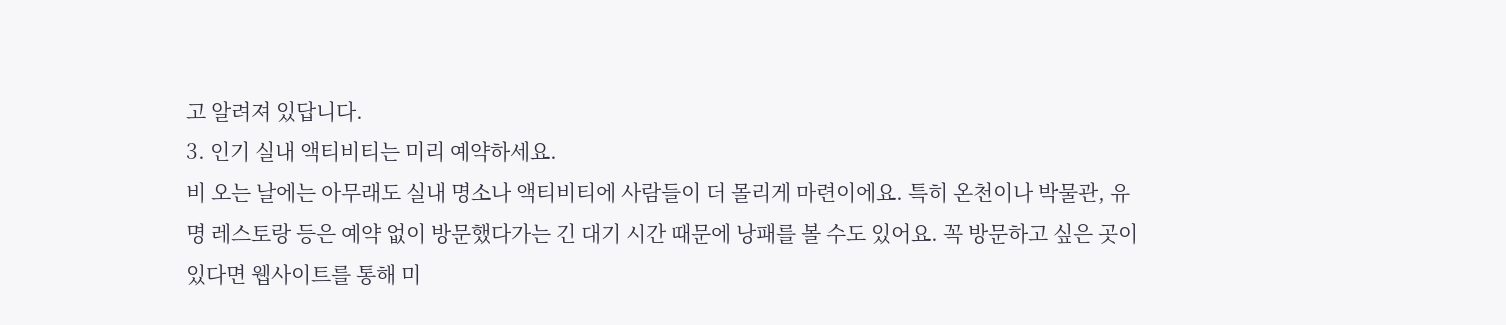고 알려져 있답니다.
3. 인기 실내 액티비티는 미리 예약하세요.
비 오는 날에는 아무래도 실내 명소나 액티비티에 사람들이 더 몰리게 마련이에요. 특히 온천이나 박물관, 유명 레스토랑 등은 예약 없이 방문했다가는 긴 대기 시간 때문에 낭패를 볼 수도 있어요. 꼭 방문하고 싶은 곳이 있다면 웹사이트를 통해 미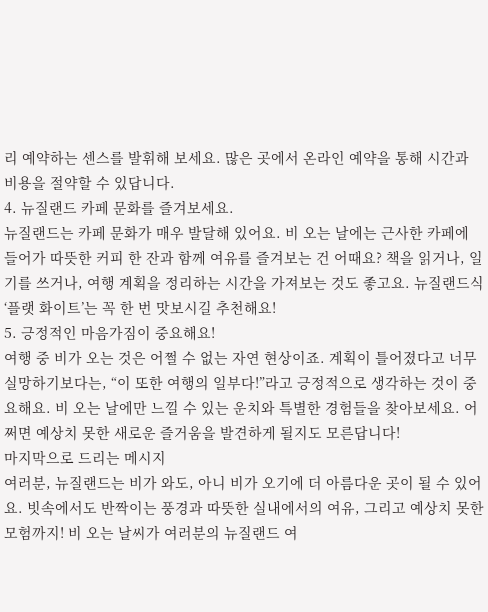리 예약하는 센스를 발휘해 보세요. 많은 곳에서 온라인 예약을 통해 시간과 비용을 절약할 수 있답니다.
4. 뉴질랜드 카페 문화를 즐겨보세요.
뉴질랜드는 카페 문화가 매우 발달해 있어요. 비 오는 날에는 근사한 카페에 들어가 따뜻한 커피 한 잔과 함께 여유를 즐겨보는 건 어때요? 책을 읽거나, 일기를 쓰거나, 여행 계획을 정리하는 시간을 가져보는 것도 좋고요. 뉴질랜드식 ‘플랫 화이트’는 꼭 한 번 맛보시길 추천해요!
5. 긍정적인 마음가짐이 중요해요!
여행 중 비가 오는 것은 어쩔 수 없는 자연 현상이죠. 계획이 틀어졌다고 너무 실망하기보다는, “이 또한 여행의 일부다!”라고 긍정적으로 생각하는 것이 중요해요. 비 오는 날에만 느낄 수 있는 운치와 특별한 경험들을 찾아보세요. 어쩌면 예상치 못한 새로운 즐거움을 발견하게 될지도 모른답니다!
마지막으로 드리는 메시지
여러분, 뉴질랜드는 비가 와도, 아니 비가 오기에 더 아름다운 곳이 될 수 있어요. 빗속에서도 반짝이는 풍경과 따뜻한 실내에서의 여유, 그리고 예상치 못한 모험까지! 비 오는 날씨가 여러분의 뉴질랜드 여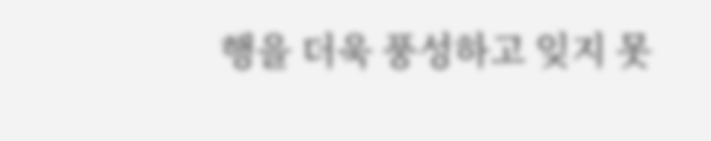행을 더욱 풍성하고 잊지 못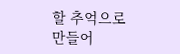할 추억으로 만들어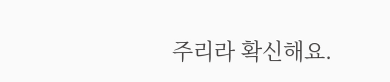주리라 확신해요.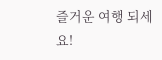즐거운 여행 되세요!